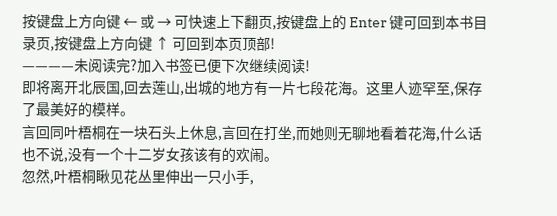按键盘上方向键 ← 或 → 可快速上下翻页,按键盘上的 Enter 键可回到本书目录页,按键盘上方向键 ↑ 可回到本页顶部!
————未阅读完?加入书签已便下次继续阅读!
即将离开北辰国,回去莲山,出城的地方有一片七段花海。这里人迹罕至,保存了最美好的模样。
言回同叶梧桐在一块石头上休息,言回在打坐,而她则无聊地看着花海,什么话也不说,没有一个十二岁女孩该有的欢闹。
忽然,叶梧桐瞅见花丛里伸出一只小手,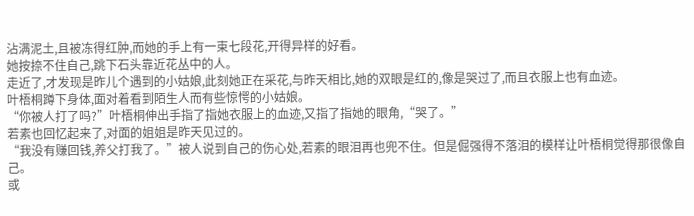沾满泥土,且被冻得红肿,而她的手上有一束七段花,开得异样的好看。
她按捺不住自己,跳下石头靠近花丛中的人。
走近了,才发现是昨儿个遇到的小姑娘,此刻她正在采花,与昨天相比,她的双眼是红的,像是哭过了,而且衣服上也有血迹。
叶梧桐蹲下身体,面对着看到陌生人而有些惊愕的小姑娘。
“你被人打了吗?”叶梧桐伸出手指了指她衣服上的血迹,又指了指她的眼角,“哭了。”
若素也回忆起来了,对面的姐姐是昨天见过的。
“我没有赚回钱,养父打我了。”被人说到自己的伤心处,若素的眼泪再也兜不住。但是倔强得不落泪的模样让叶梧桐觉得那很像自己。
或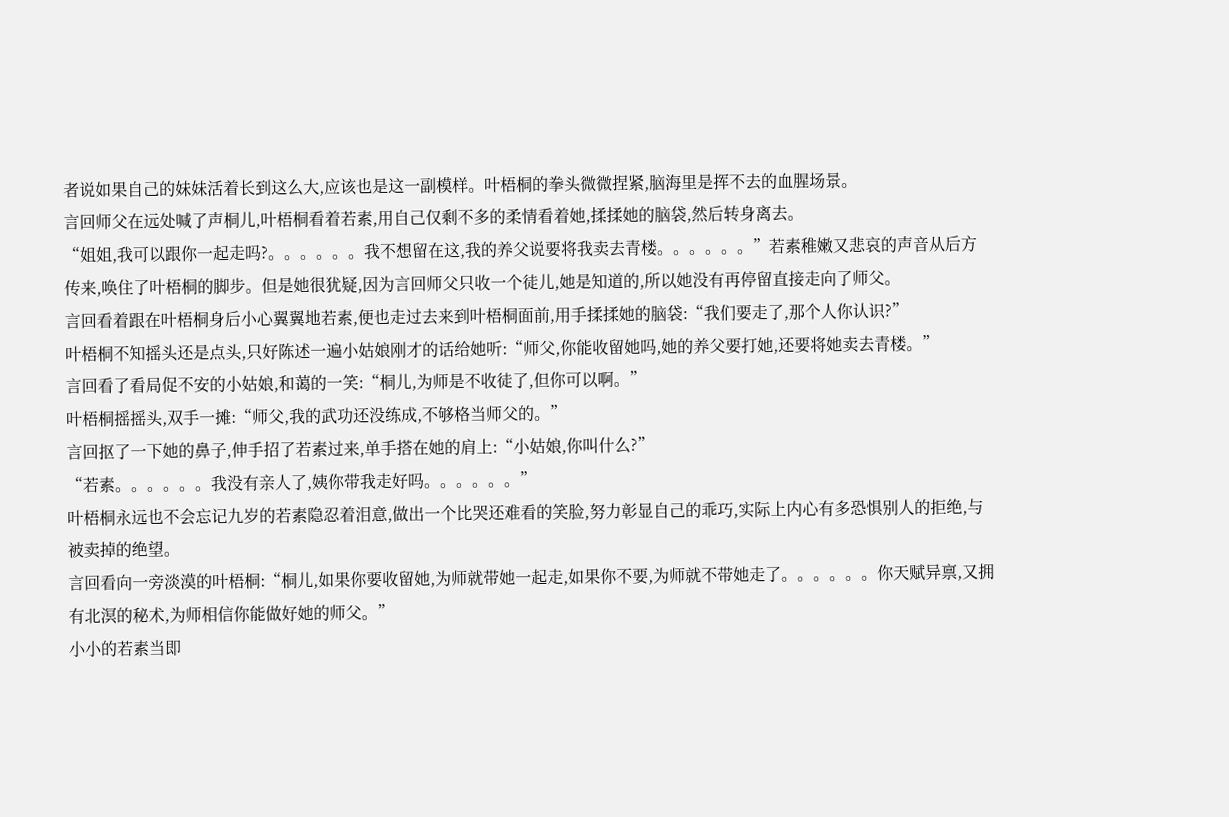者说如果自己的妹妹活着长到这么大,应该也是这一副模样。叶梧桐的拳头微微捏紧,脑海里是挥不去的血腥场景。
言回师父在远处喊了声桐儿,叶梧桐看着若素,用自己仅剩不多的柔情看着她,揉揉她的脑袋,然后转身离去。
“姐姐,我可以跟你一起走吗?。。。。。。我不想留在这,我的养父说要将我卖去青楼。。。。。。”若素稚嫩又悲哀的声音从后方传来,唤住了叶梧桐的脚步。但是她很犹疑,因为言回师父只收一个徒儿,她是知道的,所以她没有再停留直接走向了师父。
言回看着跟在叶梧桐身后小心翼翼地若素,便也走过去来到叶梧桐面前,用手揉揉她的脑袋:“我们要走了,那个人你认识?”
叶梧桐不知摇头还是点头,只好陈述一遍小姑娘刚才的话给她听:“师父,你能收留她吗,她的养父要打她,还要将她卖去青楼。”
言回看了看局促不安的小姑娘,和蔼的一笑:“桐儿,为师是不收徒了,但你可以啊。”
叶梧桐摇摇头,双手一摊:“师父,我的武功还没练成,不够格当师父的。”
言回抠了一下她的鼻子,伸手招了若素过来,单手搭在她的肩上:“小姑娘,你叫什么?”
“若素。。。。。。我没有亲人了,姨你带我走好吗。。。。。。”
叶梧桐永远也不会忘记九岁的若素隐忍着泪意,做出一个比哭还难看的笑脸,努力彰显自己的乖巧,实际上内心有多恐惧别人的拒绝,与被卖掉的绝望。
言回看向一旁淡漠的叶梧桐:“桐儿,如果你要收留她,为师就带她一起走,如果你不要,为师就不带她走了。。。。。。你天赋异禀,又拥有北溟的秘术,为师相信你能做好她的师父。”
小小的若素当即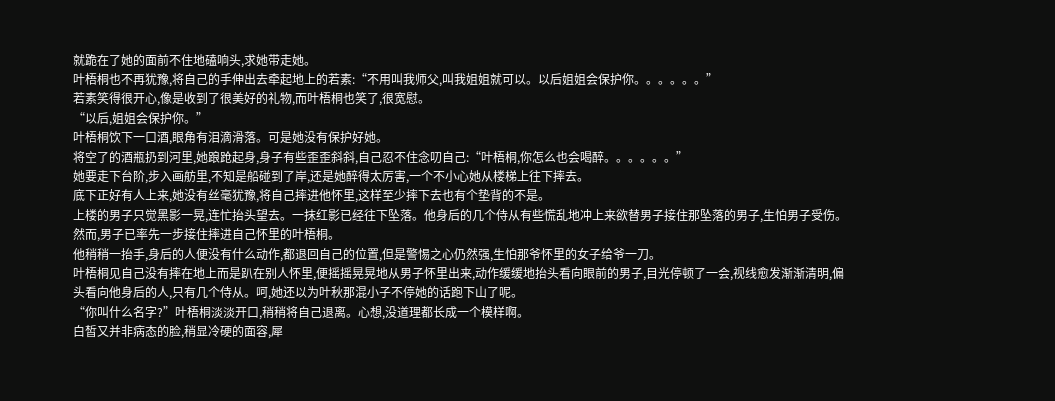就跪在了她的面前不住地磕响头,求她带走她。
叶梧桐也不再犹豫,将自己的手伸出去牵起地上的若素:“不用叫我师父,叫我姐姐就可以。以后姐姐会保护你。。。。。。”
若素笑得很开心,像是收到了很美好的礼物,而叶梧桐也笑了,很宽慰。
“以后,姐姐会保护你。”
叶梧桐饮下一口酒,眼角有泪滴滑落。可是她没有保护好她。
将空了的酒瓶扔到河里,她踉跄起身,身子有些歪歪斜斜,自己忍不住念叨自己:“叶梧桐,你怎么也会喝醉。。。。。。”
她要走下台阶,步入画舫里,不知是船碰到了岸,还是她醉得太厉害,一个不小心她从楼梯上往下摔去。
底下正好有人上来,她没有丝毫犹豫,将自己摔进他怀里,这样至少摔下去也有个垫背的不是。
上楼的男子只觉黑影一晃,连忙抬头望去。一抹红影已经往下坠落。他身后的几个侍从有些慌乱地冲上来欲替男子接住那坠落的男子,生怕男子受伤。
然而,男子已率先一步接住摔进自己怀里的叶梧桐。
他稍稍一抬手,身后的人便没有什么动作,都退回自己的位置,但是警惕之心仍然强,生怕那爷怀里的女子给爷一刀。
叶梧桐见自己没有摔在地上而是趴在别人怀里,便摇摇晃晃地从男子怀里出来,动作缓缓地抬头看向眼前的男子,目光停顿了一会,视线愈发渐渐清明,偏头看向他身后的人,只有几个侍从。呵,她还以为叶秋那混小子不停她的话跑下山了呢。
“你叫什么名字?”叶梧桐淡淡开口,稍稍将自己退离。心想,没道理都长成一个模样啊。
白皙又并非病态的脸,稍显冷硬的面容,犀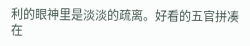利的眼神里是淡淡的疏离。好看的五官拼凑在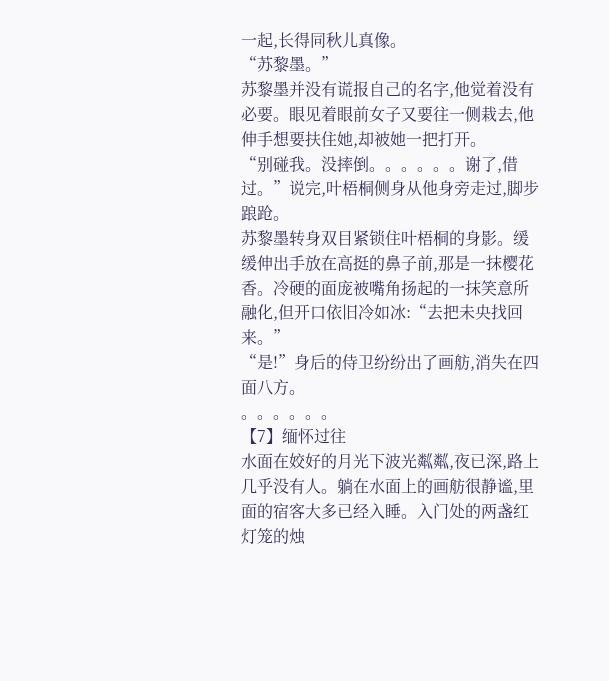一起,长得同秋儿真像。
“苏黎墨。”
苏黎墨并没有谎报自己的名字,他觉着没有必要。眼见着眼前女子又要往一侧栽去,他伸手想要扶住她,却被她一把打开。
“别碰我。没摔倒。。。。。。谢了,借过。”说完,叶梧桐侧身从他身旁走过,脚步踉跄。
苏黎墨转身双目紧锁住叶梧桐的身影。缓缓伸出手放在高挺的鼻子前,那是一抹樱花香。冷硬的面庞被嘴角扬起的一抹笑意所融化,但开口依旧冷如冰:“去把未央找回来。”
“是!”身后的侍卫纷纷出了画舫,消失在四面八方。
。。。。。。
【7】缅怀过往
水面在姣好的月光下波光粼粼,夜已深,路上几乎没有人。躺在水面上的画舫很静谧,里面的宿客大多已经入睡。入门处的两盏红灯笼的烛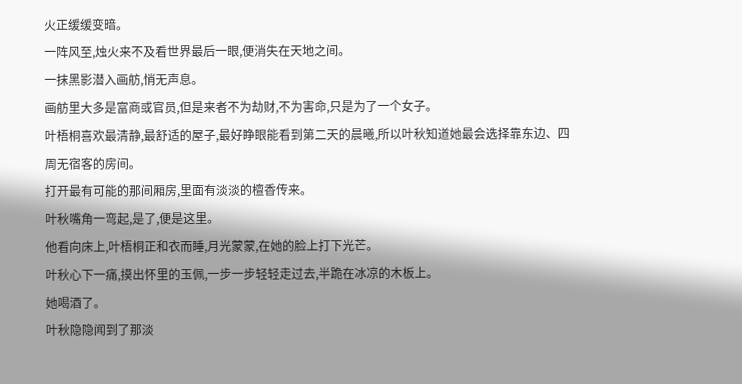火正缓缓变暗。
一阵风至,烛火来不及看世界最后一眼,便消失在天地之间。
一抹黑影潜入画舫,悄无声息。
画舫里大多是富商或官员,但是来者不为劫财,不为害命,只是为了一个女子。
叶梧桐喜欢最清静,最舒适的屋子,最好睁眼能看到第二天的晨曦,所以叶秋知道她最会选择靠东边、四周无宿客的房间。
打开最有可能的那间厢房,里面有淡淡的檀香传来。
叶秋嘴角一弯起,是了,便是这里。
他看向床上,叶梧桐正和衣而睡,月光蒙蒙,在她的脸上打下光芒。
叶秋心下一痛,摸出怀里的玉佩,一步一步轻轻走过去,半跪在冰凉的木板上。
她喝酒了。
叶秋隐隐闻到了那淡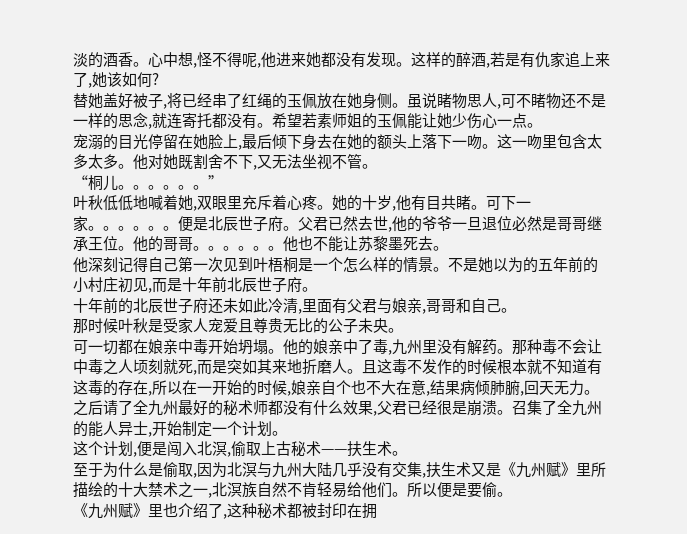淡的酒香。心中想,怪不得呢,他进来她都没有发现。这样的醉酒,若是有仇家追上来了,她该如何?
替她盖好被子,将已经串了红绳的玉佩放在她身侧。虽说睹物思人,可不睹物还不是一样的思念,就连寄托都没有。希望若素师姐的玉佩能让她少伤心一点。
宠溺的目光停留在她脸上,最后倾下身去在她的额头上落下一吻。这一吻里包含太多太多。他对她既割舍不下,又无法坐视不管。
“桐儿。。。。。。”
叶秋低低地喊着她,双眼里充斥着心疼。她的十岁,他有目共睹。可下一家。。。。。。便是北辰世子府。父君已然去世,他的爷爷一旦退位必然是哥哥继承王位。他的哥哥。。。。。。他也不能让苏黎墨死去。
他深刻记得自己第一次见到叶梧桐是一个怎么样的情景。不是她以为的五年前的小村庄初见,而是十年前北辰世子府。
十年前的北辰世子府还未如此冷清,里面有父君与娘亲,哥哥和自己。
那时候叶秋是受家人宠爱且尊贵无比的公子未央。
可一切都在娘亲中毒开始坍塌。他的娘亲中了毒,九州里没有解药。那种毒不会让中毒之人顷刻就死,而是突如其来地折磨人。且这毒不发作的时候根本就不知道有这毒的存在,所以在一开始的时候,娘亲自个也不大在意,结果病倾肺腑,回天无力。
之后请了全九州最好的秘术师都没有什么效果,父君已经很是崩溃。召集了全九州的能人异士,开始制定一个计划。
这个计划,便是闯入北溟,偷取上古秘术——扶生术。
至于为什么是偷取,因为北溟与九州大陆几乎没有交集,扶生术又是《九州赋》里所描绘的十大禁术之一,北溟族自然不肯轻易给他们。所以便是要偷。
《九州赋》里也介绍了,这种秘术都被封印在拥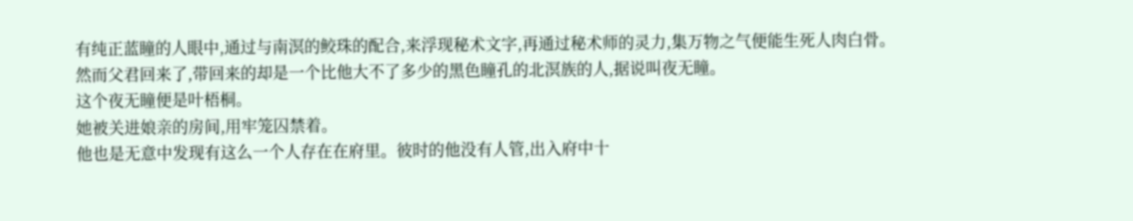有纯正蓝瞳的人眼中,通过与南溟的鲛珠的配合,来浮现秘术文字,再通过秘术师的灵力,集万物之气便能生死人肉白骨。
然而父君回来了,带回来的却是一个比他大不了多少的黑色瞳孔的北溟族的人,据说叫夜无瞳。
这个夜无瞳便是叶梧桐。
她被关进娘亲的房间,用牢笼囚禁着。
他也是无意中发现有这么一个人存在在府里。彼时的他没有人管,出入府中十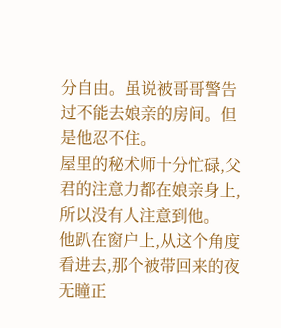分自由。虽说被哥哥警告过不能去娘亲的房间。但是他忍不住。
屋里的秘术师十分忙碌,父君的注意力都在娘亲身上,所以没有人注意到他。
他趴在窗户上,从这个角度看进去,那个被带回来的夜无瞳正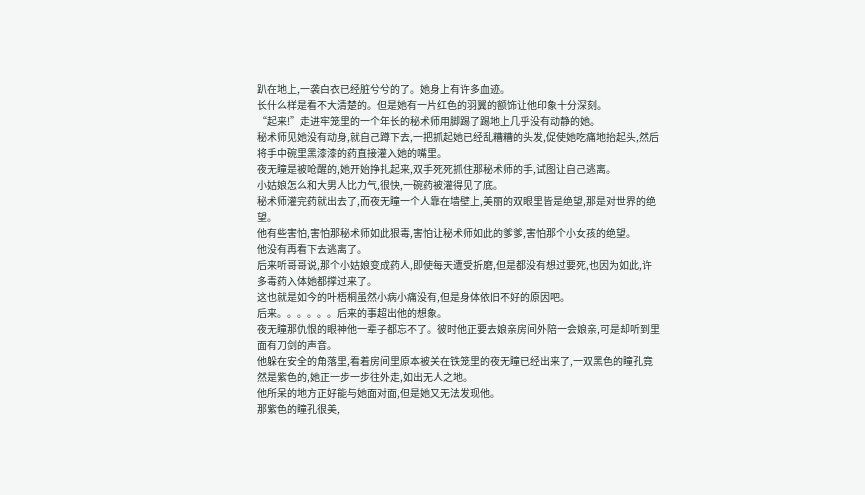趴在地上,一袭白衣已经脏兮兮的了。她身上有许多血迹。
长什么样是看不大清楚的。但是她有一片红色的羽翼的额饰让他印象十分深刻。
“起来!”走进牢笼里的一个年长的秘术师用脚踢了踢地上几乎没有动静的她。
秘术师见她没有动身,就自己蹲下去,一把抓起她已经乱糟糟的头发,促使她吃痛地抬起头,然后将手中碗里黑漆漆的药直接灌入她的嘴里。
夜无瞳是被呛醒的,她开始挣扎起来,双手死死抓住那秘术师的手,试图让自己逃离。
小姑娘怎么和大男人比力气,很快,一碗药被灌得见了底。
秘术师灌完药就出去了,而夜无瞳一个人靠在墙壁上,美丽的双眼里皆是绝望,那是对世界的绝望。
他有些害怕,害怕那秘术师如此狠毒,害怕让秘术师如此的爹爹,害怕那个小女孩的绝望。
他没有再看下去逃离了。
后来听哥哥说,那个小姑娘变成药人,即使每天遭受折磨,但是都没有想过要死,也因为如此,许多毒药入体她都撑过来了。
这也就是如今的叶梧桐虽然小病小痛没有,但是身体依旧不好的原因吧。
后来。。。。。。后来的事超出他的想象。
夜无瞳那仇恨的眼神他一辈子都忘不了。彼时他正要去娘亲房间外陪一会娘亲,可是却听到里面有刀剑的声音。
他躲在安全的角落里,看着房间里原本被关在铁笼里的夜无瞳已经出来了,一双黑色的瞳孔竟然是紫色的,她正一步一步往外走,如出无人之地。
他所呆的地方正好能与她面对面,但是她又无法发现他。
那紫色的瞳孔很美,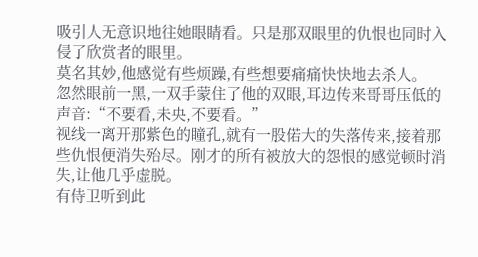吸引人无意识地往她眼睛看。只是那双眼里的仇恨也同时入侵了欣赏者的眼里。
莫名其妙,他感觉有些烦躁,有些想要痛痛快快地去杀人。
忽然眼前一黑,一双手蒙住了他的双眼,耳边传来哥哥压低的声音:“不要看,未央,不要看。”
视线一离开那紫色的瞳孔,就有一股偌大的失落传来,接着那些仇恨便消失殆尽。刚才的所有被放大的怨恨的感觉顿时消失,让他几乎虚脱。
有侍卫听到此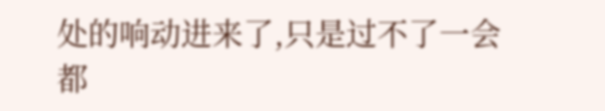处的响动进来了,只是过不了一会都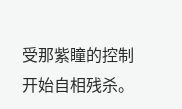受那紫瞳的控制开始自相残杀。